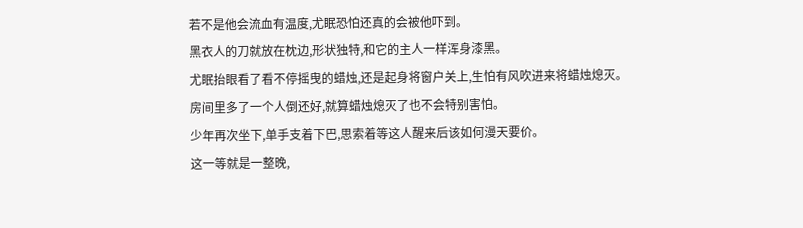若不是他会流血有温度,尤眠恐怕还真的会被他吓到。
黑衣人的刀就放在枕边,形状独特,和它的主人一样浑身漆黑。
尤眠抬眼看了看不停摇曳的蜡烛,还是起身将窗户关上,生怕有风吹进来将蜡烛熄灭。
房间里多了一个人倒还好,就算蜡烛熄灭了也不会特别害怕。
少年再次坐下,单手支着下巴,思索着等这人醒来后该如何漫天要价。
这一等就是一整晚,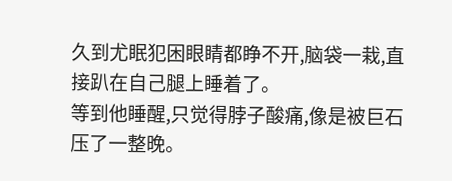久到尤眠犯困眼睛都睁不开,脑袋一栽,直接趴在自己腿上睡着了。
等到他睡醒,只觉得脖子酸痛,像是被巨石压了一整晚。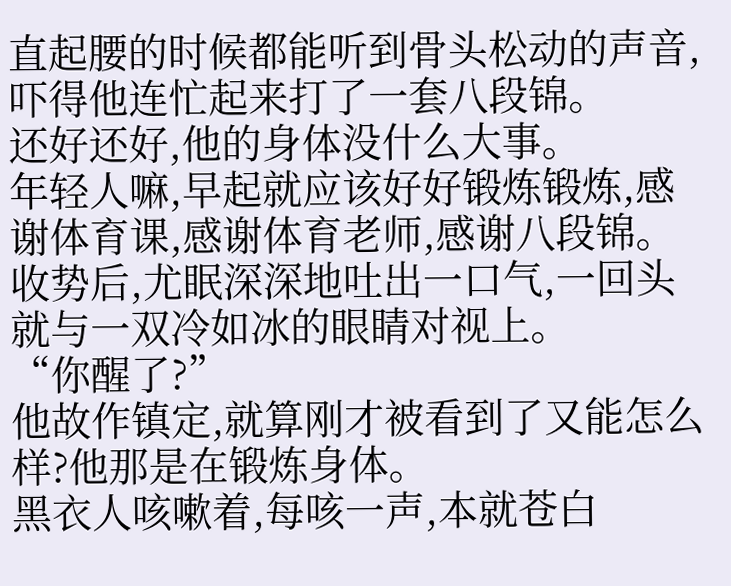直起腰的时候都能听到骨头松动的声音,吓得他连忙起来打了一套八段锦。
还好还好,他的身体没什么大事。
年轻人嘛,早起就应该好好锻炼锻炼,感谢体育课,感谢体育老师,感谢八段锦。
收势后,尤眠深深地吐出一口气,一回头就与一双冷如冰的眼睛对视上。
“你醒了?”
他故作镇定,就算刚才被看到了又能怎么样?他那是在锻炼身体。
黑衣人咳嗽着,每咳一声,本就苍白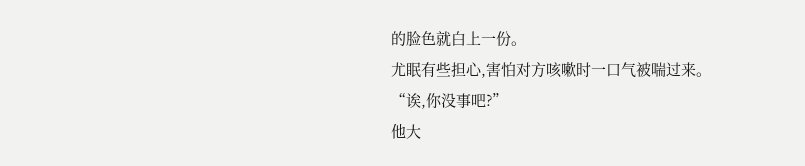的脸色就白上一份。
尤眠有些担心,害怕对方咳嗽时一口气被喘过来。
“诶,你没事吧?”
他大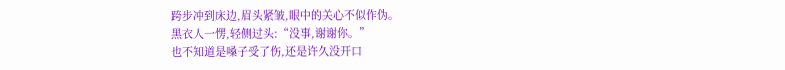跨步冲到床边,眉头紧皱,眼中的关心不似作伪。
黑衣人一愣,轻侧过头:“没事,谢谢你。”
也不知道是嗓子受了伤,还是许久没开口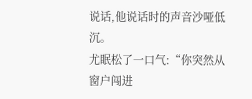说话,他说话时的声音沙哑低沉。
尤眠松了一口气:“你突然从窗户闯进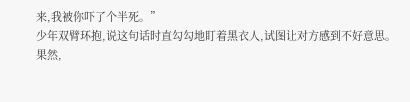来,我被你吓了个半死。”
少年双臂环抱,说这句话时直勾勾地盯着黑衣人,试图让对方感到不好意思。
果然,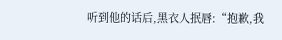听到他的话后,黑衣人抿唇:“抱歉,我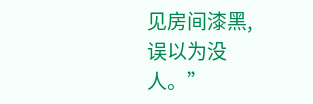见房间漆黑,误以为没人。”